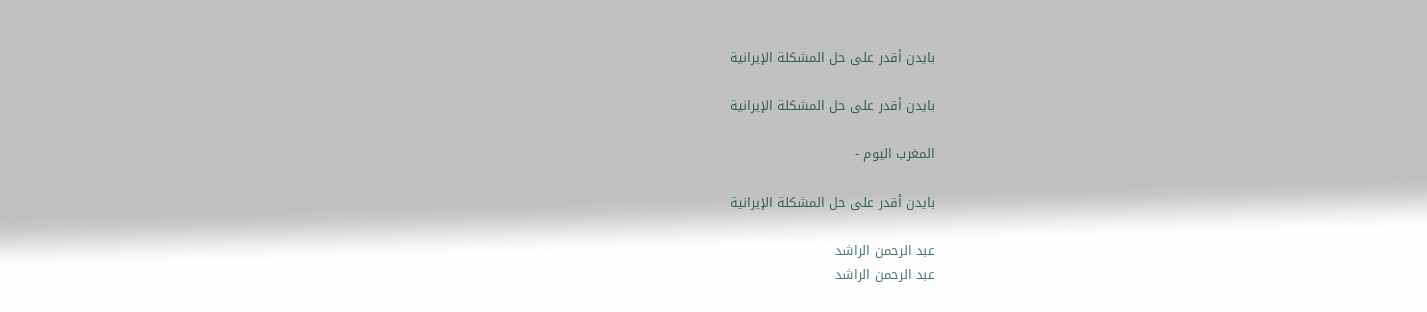بايدن أقدر على حل المشكلة الإيرانية

بايدن أقدر على حل المشكلة الإيرانية

المغرب اليوم -

بايدن أقدر على حل المشكلة الإيرانية

عبد الرحمن الراشد
عبد الرحمن الراشد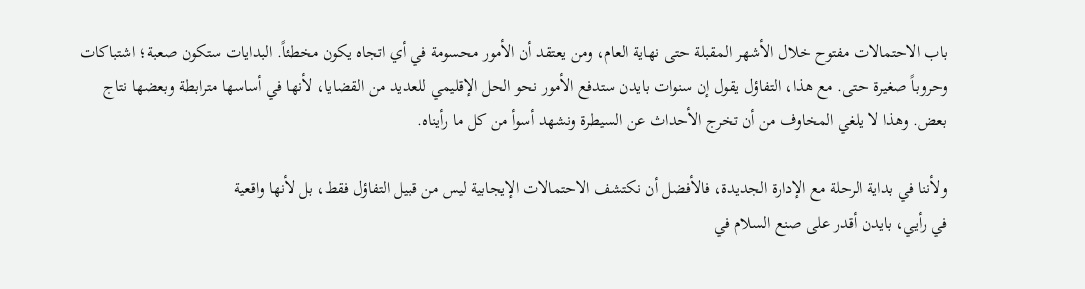باب الاحتمالات مفتوح خلال الأشهر المقبلة حتى نهاية العام، ومن يعتقد أن الأمور محسومة في أي اتجاه يكون مخطئاً. البدايات ستكون صعبة؛ اشتباكات وحروباً صغيرة حتى. مع هذا، التفاؤل يقول إن سنوات بايدن ستدفع الأمور نحو الحل الإقليمي للعديد من القضايا، لأنها في أساسها مترابطة وبعضها نتاج بعض. وهذا لا يلغي المخاوف من أن تخرج الأحداث عن السيطرة ونشهد أسوأ من كل ما رأيناه.

ولأننا في بداية الرحلة مع الإدارة الجديدة، فالأفضل أن نكتشف الاحتمالات الإيجابية ليس من قبيل التفاؤل فقط، بل لأنها واقعية
في رأيي، بايدن أقدر على صنع السلام في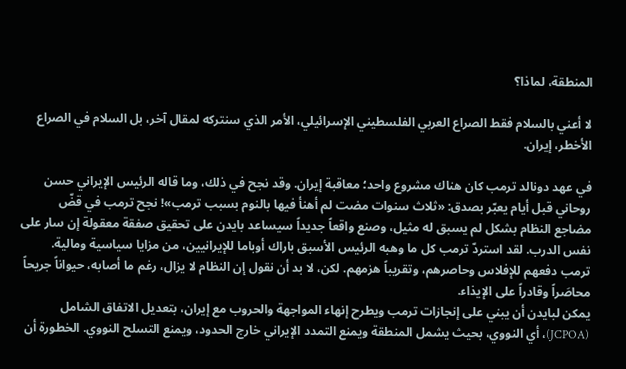المنطقة، لماذا؟

لا أعني بالسلام فقط الصراع العربي الفلسطيني الإسرائيلي، الأمر الذي سنتركه لمقال آخر، بل السلام في الصراع الأخطر، إيران.

في عهد دونالد ترمب كان هناك مشروع واحد؛ معاقبة إيران. وقد نجح في ذلك، وما قاله الرئيس الإيراني حسن روحاني قبل أيام يعبّر بصدق: «ثلاث سنوات مضت لم أهنأ فيها بالنوم بسبب ترمب»! نجح ترمب في قضّ مضاجع النظام بشكل لم يسبق له مثيل، وصنع واقعاً جديداً سيساعد بايدن على تحقيق صفقة معقولة إن سار على نفس الدرب. لقد استردّ ترمب كل ما وهبه الرئيس الأسبق باراك أوباما للإيرانيين، من مزايا سياسية ومالية. ترمب دفعهم للإفلاس وحاصرهم، وتقريباً هزمهم. لكن، لا بد أن نقول إن النظام لا يزال، رغم ما أصابه، حيواناً جريحاً محاصَراً وقادراً على الإيذاء.
يمكن لبايدن أن يبني على إنجازات ترمب ويطرح إنهاء المواجهة والحروب مع إيران، بتعديل الاتفاق الشامل (JCPOA)، أي النووي، بحيث يشمل المنطقة ويمنع التمدد الإيراني خارج الحدود، ويمنع التسلح النووي. الخطورة أن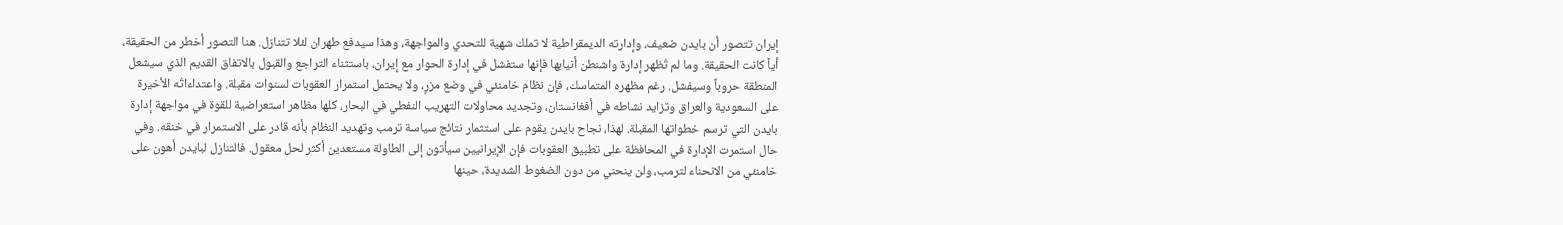إيران تتصور أن بايدن ضعيف، وإدارته الديمقراطية لا تملك شهية للتحدي والمواجهة، وهذا سيدفع طهران لئلا تتنازل. هنا التصور أخطر من الحقيقة، أياً كانت الحقيقة. وما لم تُظهر إدارة واشنطن أنيابها فإنها ستفشل في إدارة الحوار مع إيران، باستثناء التراجع والقبول بالاتفاق القديم الذي سيشعل المنطقة حروباً وسيفشل. رغم مظهره المتماسك، فإن نظام خامنئي في وضع مزرٍ، ولا يحتمل استمرار العقوبات لسنوات مقبلة. واعتداءاتُه الأخيرة على السعودية والعراق وتزايد نشاطه في أفغانستان، وتجديد محاولات التهريب النفطي في البحار، كلها مظاهر استعراضية للقوة في مواجهة إدارة بايدن التي ترسم خطواتها المقبلة. لهذا، نجاح بايدن يقوم على استثمار نتائج سياسة ترمب وتهديد النظام بأنه قادر على الاستمرار في خنقه. وفي حال استمرت الإدارة في المحافظة على تطبيق العقوبات فإن الإيرانيين سيأتون إلى الطاولة مستعدين أكثر لحل معقول. فالتنازل لبايدن أهون على خامنئي من الانحناء لترمب، ولن ينحني من دون الضغوط الشديدة، حينها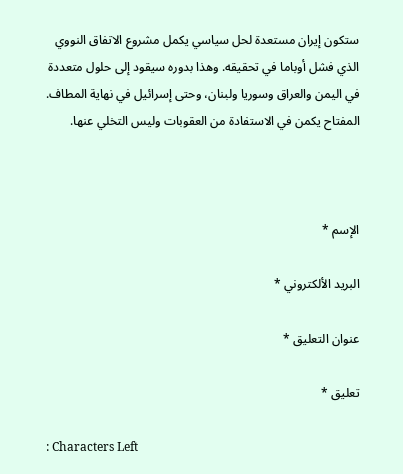ستكون إيران مستعدة لحل سياسي يكمل مشروع الاتفاق النووي الذي فشل أوباما في تحقيقه. وهذا بدوره سيقود إلى حلول متعددة في اليمن والعراق وسوريا ولبنان، وحتى إسرائيل في نهاية المطاف. المفتاح يكمن في الاستفادة من العقوبات وليس التخلي عنها.



الإسم *

البريد الألكتروني *

عنوان التعليق *

تعليق *

: Characters Left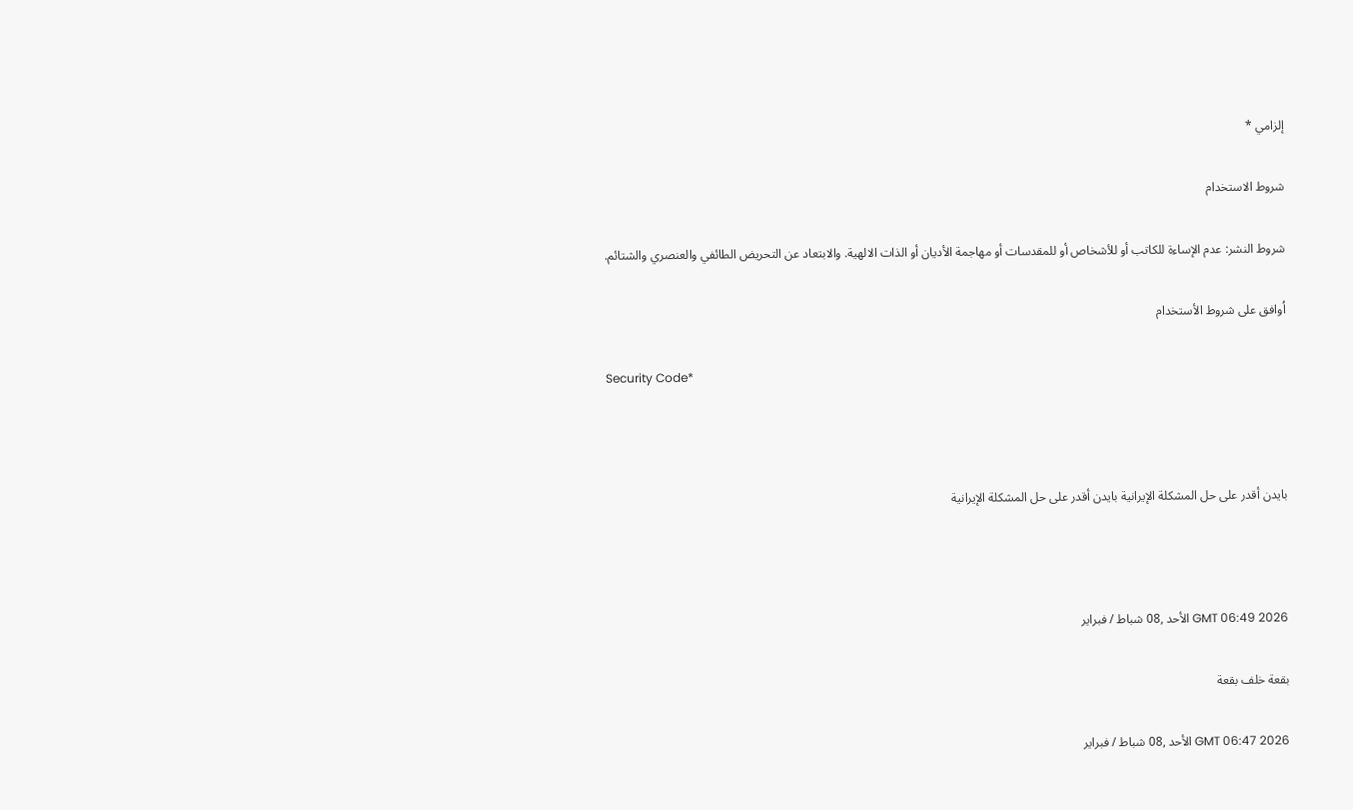إلزامي *

شروط الاستخدام

شروط النشر: عدم الإساءة للكاتب أو للأشخاص أو للمقدسات أو مهاجمة الأديان أو الذات الالهية. والابتعاد عن التحريض الطائفي والعنصري والشتائم.

اُوافق على شروط الأستخدام

Security Code*



بايدن أقدر على حل المشكلة الإيرانية بايدن أقدر على حل المشكلة الإيرانية



GMT 06:49 2026 الأحد ,08 شباط / فبراير

بقعة خلف بقعة

GMT 06:47 2026 الأحد ,08 شباط / فبراير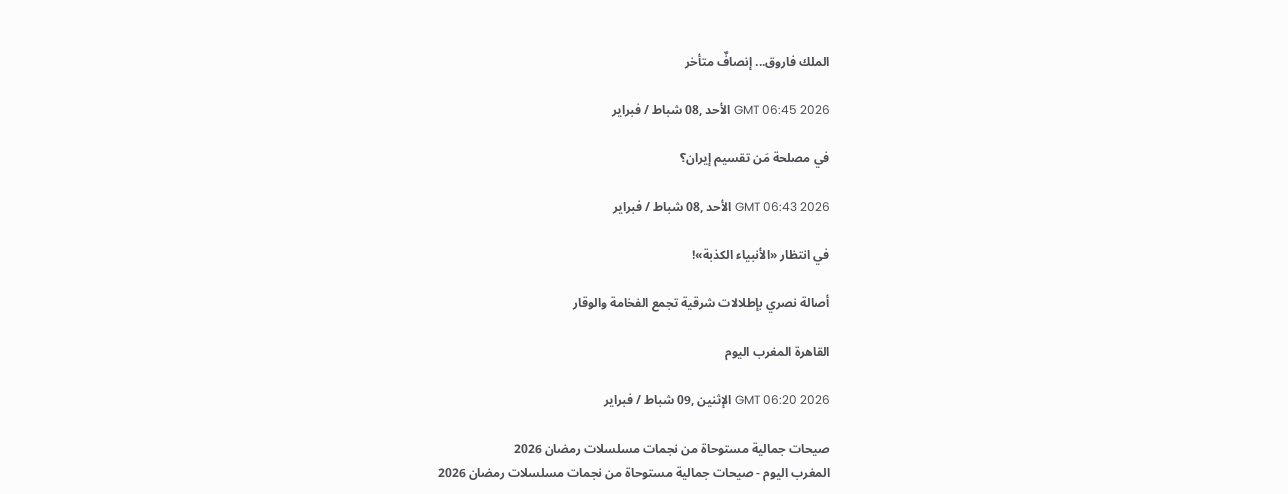الملك فاروق... إنصافٌ متأخر

GMT 06:45 2026 الأحد ,08 شباط / فبراير

في مصلحة مَن تقسيم إيران؟

GMT 06:43 2026 الأحد ,08 شباط / فبراير

في انتظار «الأنبياء الكذبة»!

أصالة نصري بإطلالات شرقية تجمع الفخامة والوقار

القاهرة المغرب اليوم

GMT 06:20 2026 الإثنين ,09 شباط / فبراير

صيحات جمالية مستوحاة من نجمات مسلسلات رمضان 2026
المغرب اليوم - صيحات جمالية مستوحاة من نجمات مسلسلات رمضان 2026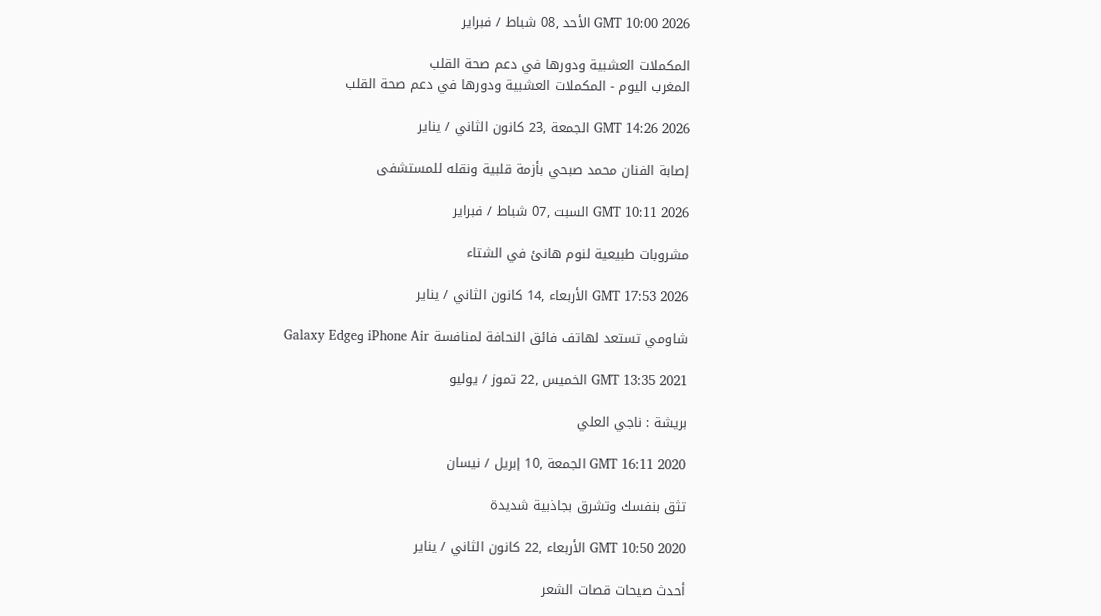GMT 10:00 2026 الأحد ,08 شباط / فبراير

المكملات العشبية ودورها في دعم صحة القلب
المغرب اليوم - المكملات العشبية ودورها في دعم صحة القلب

GMT 14:26 2026 الجمعة ,23 كانون الثاني / يناير

إصابة الفنان محمد صبحي بأزمة قلبية ونقله للمستشفى

GMT 10:11 2026 السبت ,07 شباط / فبراير

مشروبات طبيعية لنوم هانئ في الشتاء

GMT 17:53 2026 الأربعاء ,14 كانون الثاني / يناير

شاومي تستعد لهاتف فائق النحافة لمنافسة iPhone Air وGalaxy Edge

GMT 13:35 2021 الخميس ,22 تموز / يوليو

بريشة : ناجي العلي

GMT 16:11 2020 الجمعة ,10 إبريل / نيسان

تثق بنفسك وتشرق بجاذبية شديدة

GMT 10:50 2020 الأربعاء ,22 كانون الثاني / يناير

أحدث صيحات قصات الشعر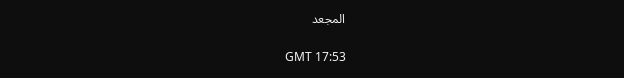المجعد

GMT 17:53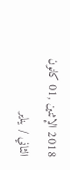2018 الإثنين ,01 كانون الثاني / يناير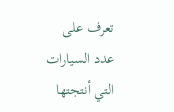تعرف على عدد السيارات التي أنتجتها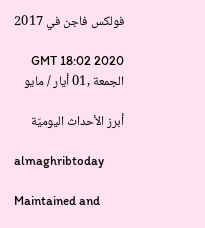فولكس فاجن في 2017

GMT 18:02 2020 الجمعة ,01 أيار / مايو

أبرز الأحداث اليوميّة

almaghribtoday

Maintained and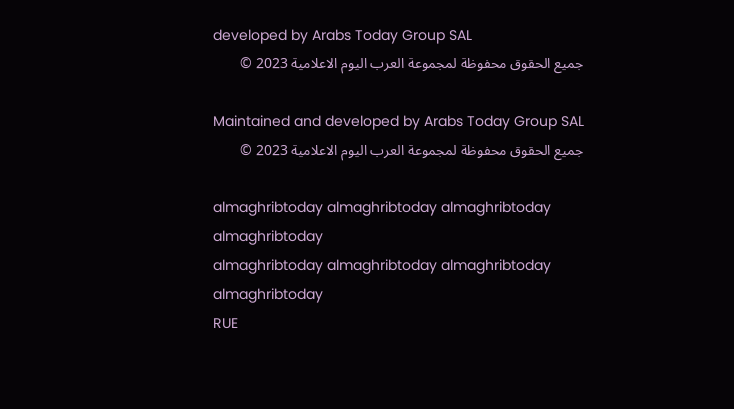developed by Arabs Today Group SAL
جميع الحقوق محفوظة لمجموعة العرب اليوم الاعلامية 2023 ©

Maintained and developed by Arabs Today Group SAL
جميع الحقوق محفوظة لمجموعة العرب اليوم الاعلامية 2023 ©

almaghribtoday almaghribtoday almaghribtoday almaghribtoday
almaghribtoday almaghribtoday almaghribtoday
almaghribtoday
RUE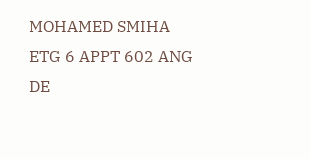MOHAMED SMIHA ETG 6 APPT 602 ANG DE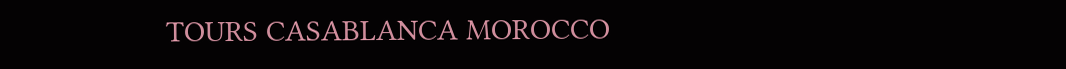TOURS CASABLANCA MOROCCO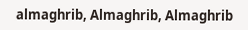almaghrib, Almaghrib, Almaghrib